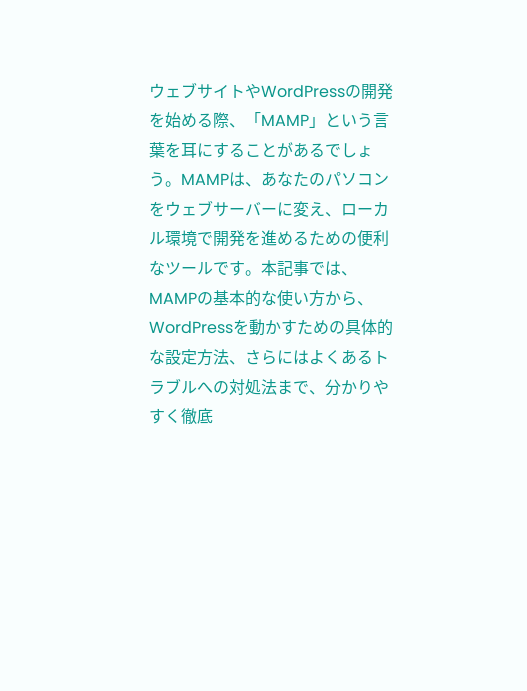ウェブサイトやWordPressの開発を始める際、「MAMP」という言葉を耳にすることがあるでしょう。MAMPは、あなたのパソコンをウェブサーバーに変え、ローカル環境で開発を進めるための便利なツールです。本記事では、MAMPの基本的な使い方から、WordPressを動かすための具体的な設定方法、さらにはよくあるトラブルへの対処法まで、分かりやすく徹底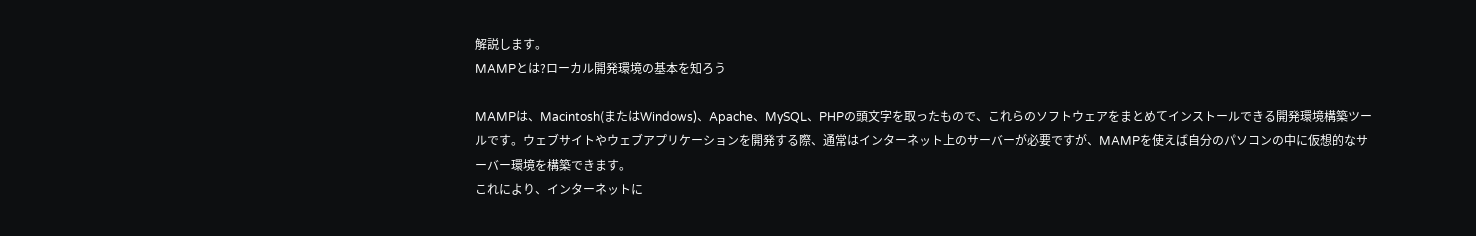解説します。
MAMPとは?ローカル開発環境の基本を知ろう

MAMPは、Macintosh(またはWindows)、Apache、MySQL、PHPの頭文字を取ったもので、これらのソフトウェアをまとめてインストールできる開発環境構築ツールです。ウェブサイトやウェブアプリケーションを開発する際、通常はインターネット上のサーバーが必要ですが、MAMPを使えば自分のパソコンの中に仮想的なサーバー環境を構築できます。
これにより、インターネットに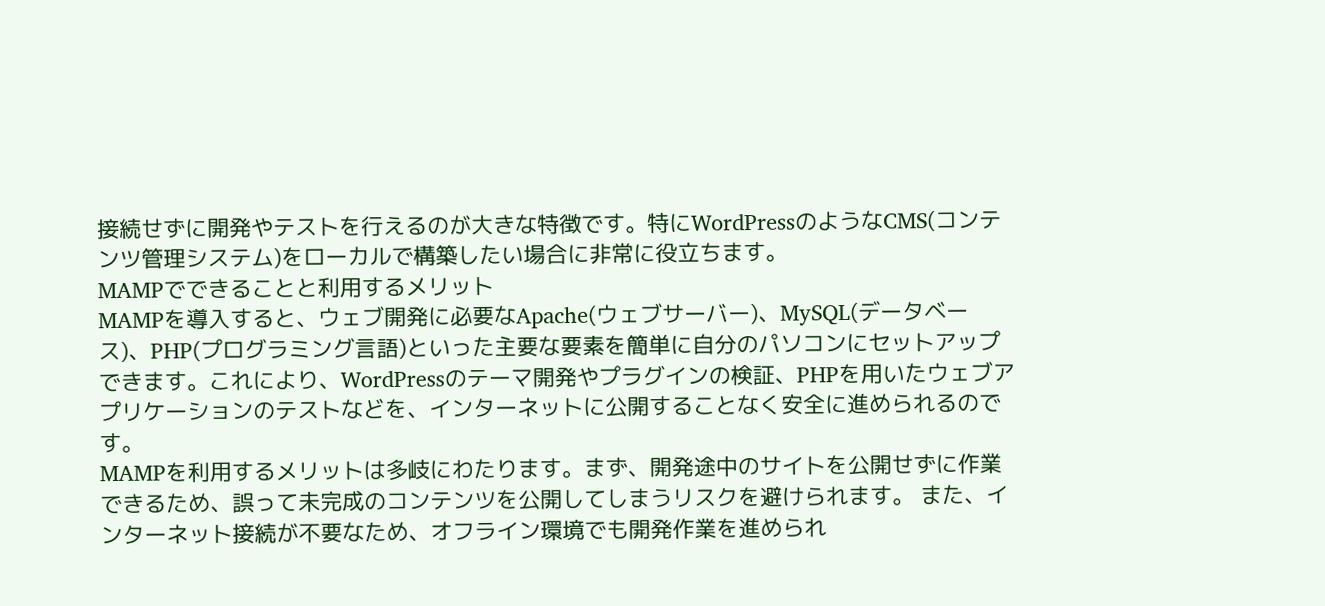接続せずに開発やテストを行えるのが大きな特徴です。特にWordPressのようなCMS(コンテンツ管理システム)をローカルで構築したい場合に非常に役立ちます。
MAMPでできることと利用するメリット
MAMPを導入すると、ウェブ開発に必要なApache(ウェブサーバー)、MySQL(データベース)、PHP(プログラミング言語)といった主要な要素を簡単に自分のパソコンにセットアップできます。これにより、WordPressのテーマ開発やプラグインの検証、PHPを用いたウェブアプリケーションのテストなどを、インターネットに公開することなく安全に進められるのです。
MAMPを利用するメリットは多岐にわたります。まず、開発途中のサイトを公開せずに作業できるため、誤って未完成のコンテンツを公開してしまうリスクを避けられます。 また、インターネット接続が不要なため、オフライン環境でも開発作業を進められ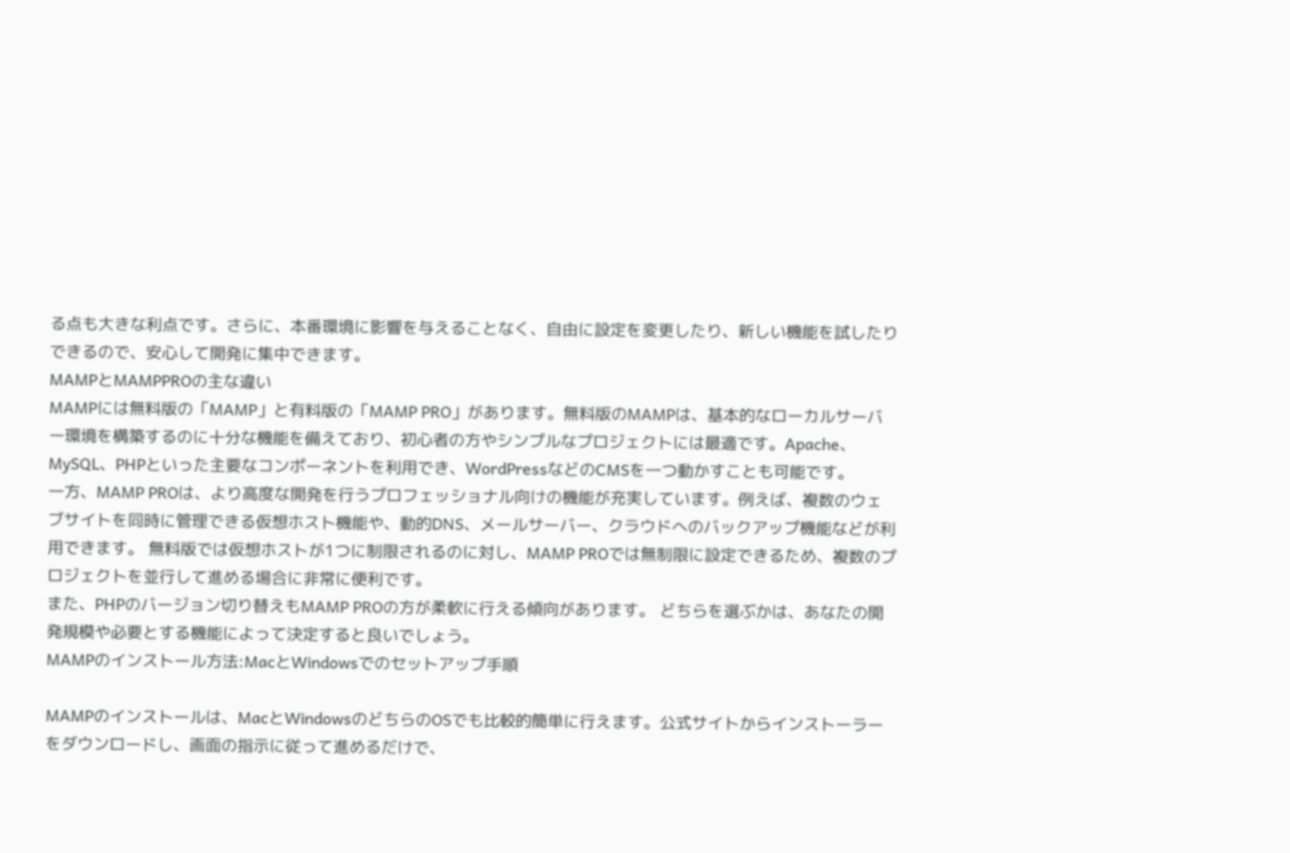る点も大きな利点です。さらに、本番環境に影響を与えることなく、自由に設定を変更したり、新しい機能を試したりできるので、安心して開発に集中できます。
MAMPとMAMPPROの主な違い
MAMPには無料版の「MAMP」と有料版の「MAMP PRO」があります。無料版のMAMPは、基本的なローカルサーバー環境を構築するのに十分な機能を備えており、初心者の方やシンプルなプロジェクトには最適です。Apache、MySQL、PHPといった主要なコンポーネントを利用でき、WordPressなどのCMSを一つ動かすことも可能です。
一方、MAMP PROは、より高度な開発を行うプロフェッショナル向けの機能が充実しています。例えば、複数のウェブサイトを同時に管理できる仮想ホスト機能や、動的DNS、メールサーバー、クラウドへのバックアップ機能などが利用できます。 無料版では仮想ホストが1つに制限されるのに対し、MAMP PROでは無制限に設定できるため、複数のプロジェクトを並行して進める場合に非常に便利です。
また、PHPのバージョン切り替えもMAMP PROの方が柔軟に行える傾向があります。 どちらを選ぶかは、あなたの開発規模や必要とする機能によって決定すると良いでしょう。
MAMPのインストール方法:MacとWindowsでのセットアップ手順

MAMPのインストールは、MacとWindowsのどちらのOSでも比較的簡単に行えます。公式サイトからインストーラーをダウンロードし、画面の指示に従って進めるだけで、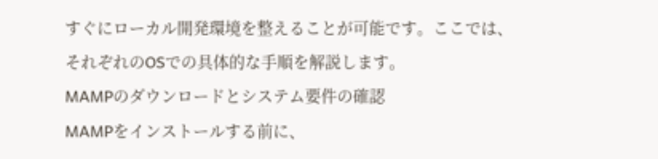すぐにローカル開発環境を整えることが可能です。ここでは、それぞれのOSでの具体的な手順を解説します。
MAMPのダウンロードとシステム要件の確認
MAMPをインストールする前に、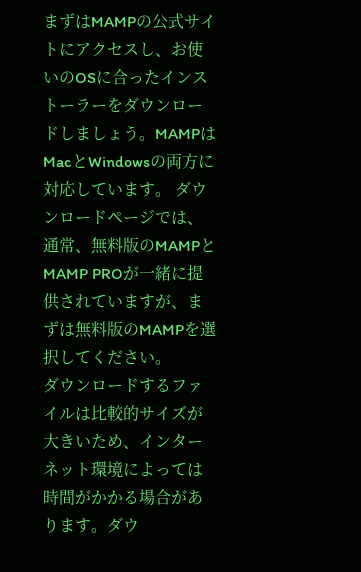まずはMAMPの公式サイトにアクセスし、お使いのOSに合ったインストーラーをダウンロードしましょう。MAMPはMacとWindowsの両方に対応しています。 ダウンロードページでは、通常、無料版のMAMPとMAMP PROが一緒に提供されていますが、まずは無料版のMAMPを選択してください。
ダウンロードするファイルは比較的サイズが大きいため、インターネット環境によっては時間がかかる場合があります。ダウ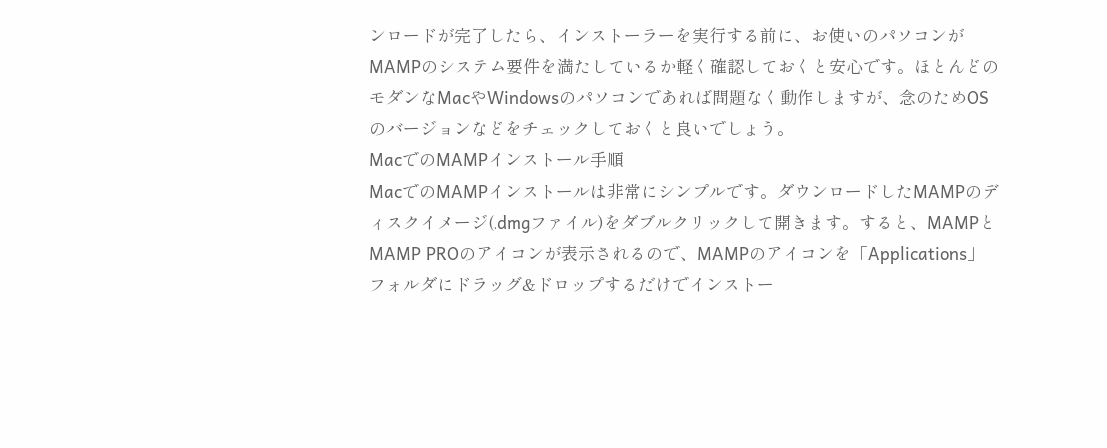ンロードが完了したら、インストーラーを実行する前に、お使いのパソコンがMAMPのシステム要件を満たしているか軽く確認しておくと安心です。ほとんどのモダンなMacやWindowsのパソコンであれば問題なく動作しますが、念のためOSのバージョンなどをチェックしておくと良いでしょう。
MacでのMAMPインストール手順
MacでのMAMPインストールは非常にシンプルです。ダウンロードしたMAMPのディスクイメージ(.dmgファイル)をダブルクリックして開きます。すると、MAMPとMAMP PROのアイコンが表示されるので、MAMPのアイコンを「Applications」フォルダにドラッグ&ドロップするだけでインストー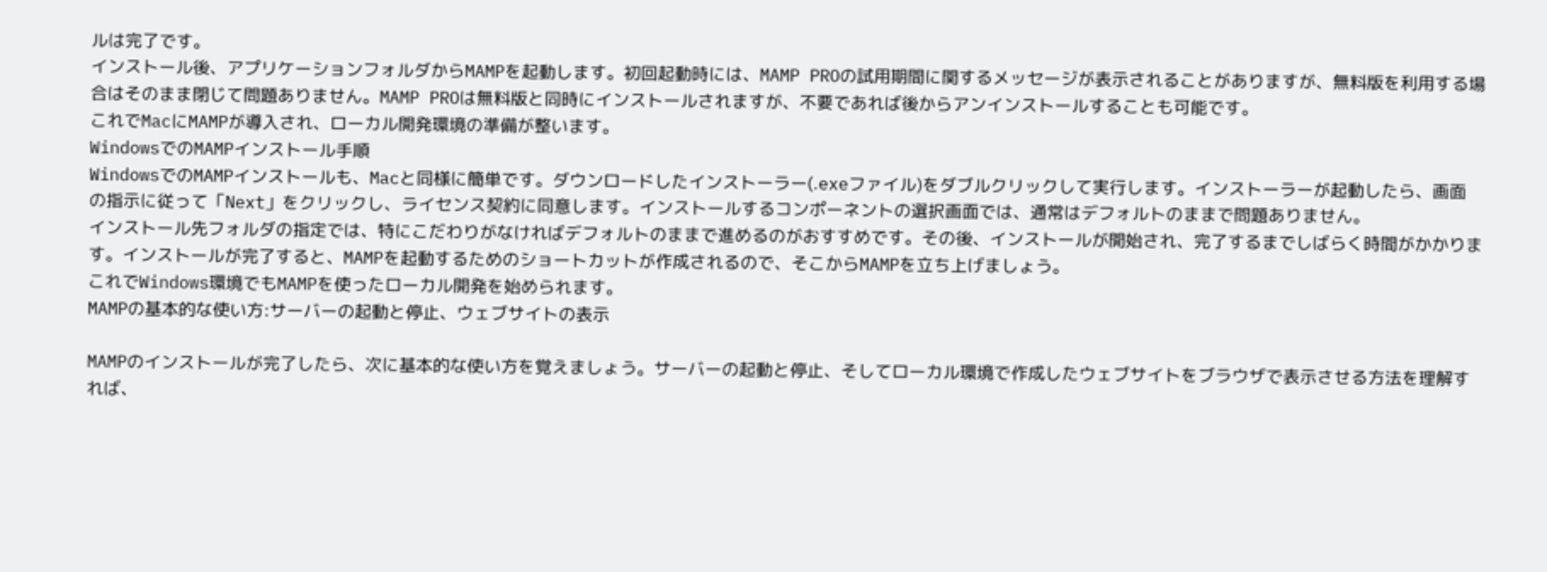ルは完了です。
インストール後、アプリケーションフォルダからMAMPを起動します。初回起動時には、MAMP PROの試用期間に関するメッセージが表示されることがありますが、無料版を利用する場合はそのまま閉じて問題ありません。MAMP PROは無料版と同時にインストールされますが、不要であれば後からアンインストールすることも可能です。
これでMacにMAMPが導入され、ローカル開発環境の準備が整います。
WindowsでのMAMPインストール手順
WindowsでのMAMPインストールも、Macと同様に簡単です。ダウンロードしたインストーラー(.exeファイル)をダブルクリックして実行します。インストーラーが起動したら、画面の指示に従って「Next」をクリックし、ライセンス契約に同意します。インストールするコンポーネントの選択画面では、通常はデフォルトのままで問題ありません。
インストール先フォルダの指定では、特にこだわりがなければデフォルトのままで進めるのがおすすめです。その後、インストールが開始され、完了するまでしばらく時間がかかります。インストールが完了すると、MAMPを起動するためのショートカットが作成されるので、そこからMAMPを立ち上げましょう。
これでWindows環境でもMAMPを使ったローカル開発を始められます。
MAMPの基本的な使い方:サーバーの起動と停止、ウェブサイトの表示

MAMPのインストールが完了したら、次に基本的な使い方を覚えましょう。サーバーの起動と停止、そしてローカル環境で作成したウェブサイトをブラウザで表示させる方法を理解すれば、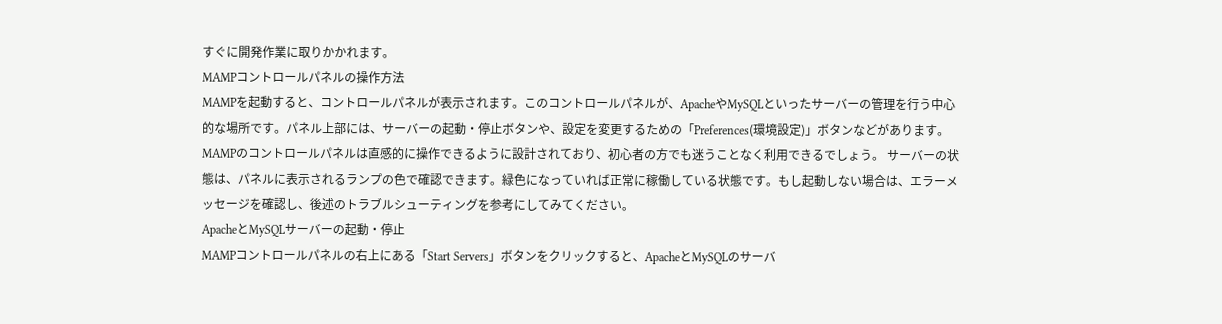すぐに開発作業に取りかかれます。
MAMPコントロールパネルの操作方法
MAMPを起動すると、コントロールパネルが表示されます。このコントロールパネルが、ApacheやMySQLといったサーバーの管理を行う中心的な場所です。パネル上部には、サーバーの起動・停止ボタンや、設定を変更するための「Preferences(環境設定)」ボタンなどがあります。
MAMPのコントロールパネルは直感的に操作できるように設計されており、初心者の方でも迷うことなく利用できるでしょう。 サーバーの状態は、パネルに表示されるランプの色で確認できます。緑色になっていれば正常に稼働している状態です。もし起動しない場合は、エラーメッセージを確認し、後述のトラブルシューティングを参考にしてみてください。
ApacheとMySQLサーバーの起動・停止
MAMPコントロールパネルの右上にある「Start Servers」ボタンをクリックすると、ApacheとMySQLのサーバ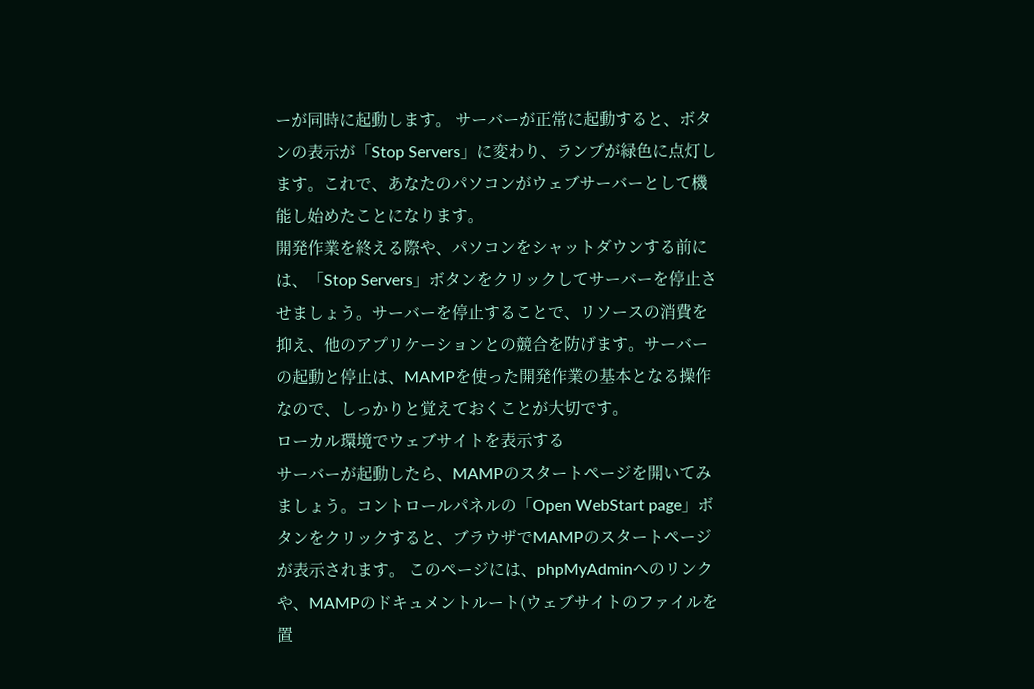ーが同時に起動します。 サーバーが正常に起動すると、ボタンの表示が「Stop Servers」に変わり、ランプが緑色に点灯します。これで、あなたのパソコンがウェブサーバーとして機能し始めたことになります。
開発作業を終える際や、パソコンをシャットダウンする前には、「Stop Servers」ボタンをクリックしてサーバーを停止させましょう。サーバーを停止することで、リソースの消費を抑え、他のアプリケーションとの競合を防げます。サーバーの起動と停止は、MAMPを使った開発作業の基本となる操作なので、しっかりと覚えておくことが大切です。
ローカル環境でウェブサイトを表示する
サーバーが起動したら、MAMPのスタートページを開いてみましょう。コントロールパネルの「Open WebStart page」ボタンをクリックすると、ブラウザでMAMPのスタートページが表示されます。 このページには、phpMyAdminへのリンクや、MAMPのドキュメントルート(ウェブサイトのファイルを置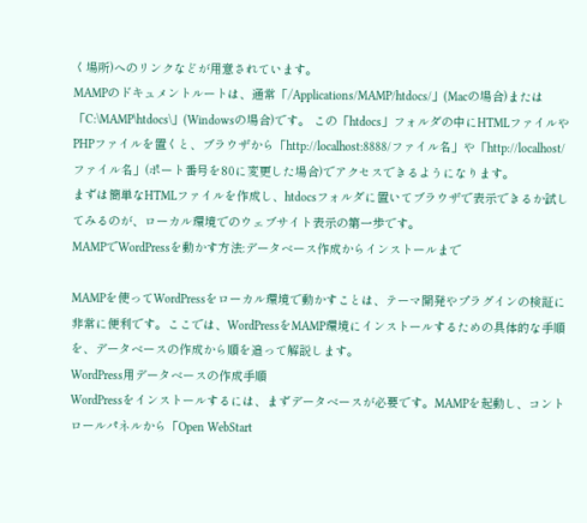く場所)へのリンクなどが用意されています。
MAMPのドキュメントルートは、通常「/Applications/MAMP/htdocs/」(Macの場合)または「C:\MAMP\htdocs\」(Windowsの場合)です。 この「htdocs」フォルダの中にHTMLファイルやPHPファイルを置くと、ブラウザから「http://localhost:8888/ファイル名」や「http://localhost/ファイル名」(ポート番号を80に変更した場合)でアクセスできるようになります。
まずは簡単なHTMLファイルを作成し、htdocsフォルダに置いてブラウザで表示できるか試してみるのが、ローカル環境でのウェブサイト表示の第一歩です。
MAMPでWordPressを動かす方法:データベース作成からインストールまで

MAMPを使ってWordPressをローカル環境で動かすことは、テーマ開発やプラグインの検証に非常に便利です。ここでは、WordPressをMAMP環境にインストールするための具体的な手順を、データベースの作成から順を追って解説します。
WordPress用データベースの作成手順
WordPressをインストールするには、まずデータベースが必要です。MAMPを起動し、コントロールパネルから「Open WebStart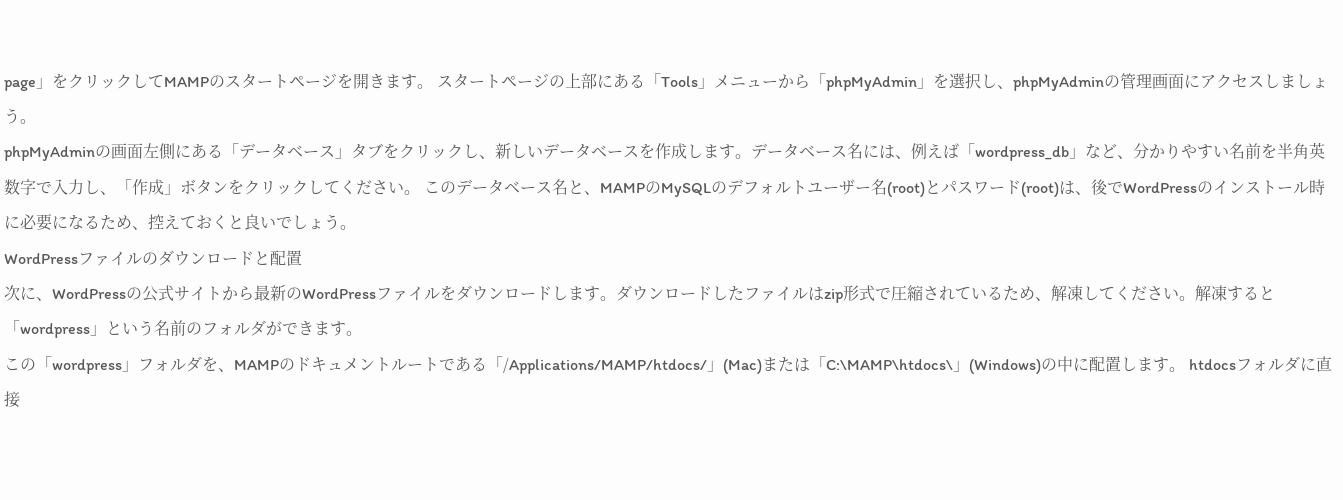page」をクリックしてMAMPのスタートページを開きます。 スタートページの上部にある「Tools」メニューから「phpMyAdmin」を選択し、phpMyAdminの管理画面にアクセスしましょう。
phpMyAdminの画面左側にある「データベース」タブをクリックし、新しいデータベースを作成します。データベース名には、例えば「wordpress_db」など、分かりやすい名前を半角英数字で入力し、「作成」ボタンをクリックしてください。 このデータベース名と、MAMPのMySQLのデフォルトユーザー名(root)とパスワード(root)は、後でWordPressのインストール時に必要になるため、控えておくと良いでしょう。
WordPressファイルのダウンロードと配置
次に、WordPressの公式サイトから最新のWordPressファイルをダウンロードします。ダウンロードしたファイルはzip形式で圧縮されているため、解凍してください。解凍すると「wordpress」という名前のフォルダができます。
この「wordpress」フォルダを、MAMPのドキュメントルートである「/Applications/MAMP/htdocs/」(Mac)または「C:\MAMP\htdocs\」(Windows)の中に配置します。 htdocsフォルダに直接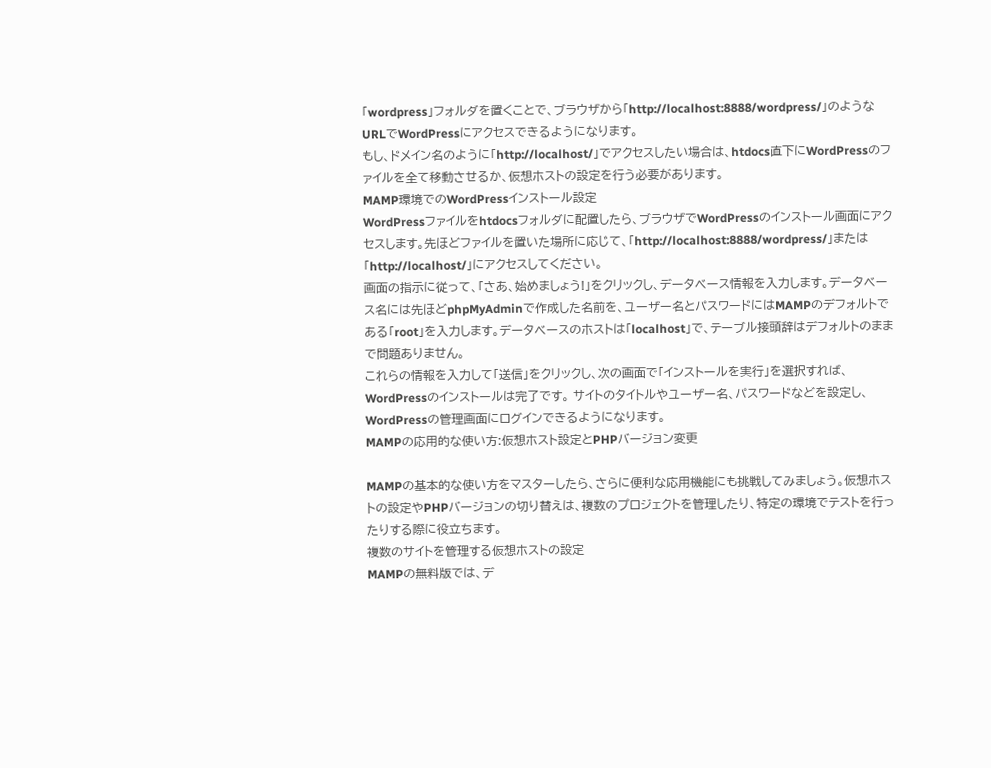「wordpress」フォルダを置くことで、ブラウザから「http://localhost:8888/wordpress/」のようなURLでWordPressにアクセスできるようになります。
もし、ドメイン名のように「http://localhost/」でアクセスしたい場合は、htdocs直下にWordPressのファイルを全て移動させるか、仮想ホストの設定を行う必要があります。
MAMP環境でのWordPressインストール設定
WordPressファイルをhtdocsフォルダに配置したら、ブラウザでWordPressのインストール画面にアクセスします。先ほどファイルを置いた場所に応じて、「http://localhost:8888/wordpress/」または「http://localhost/」にアクセスしてください。
画面の指示に従って、「さあ、始めましょう!」をクリックし、データベース情報を入力します。データベース名には先ほどphpMyAdminで作成した名前を、ユーザー名とパスワードにはMAMPのデフォルトである「root」を入力します。データベースのホストは「localhost」で、テーブル接頭辞はデフォルトのままで問題ありません。
これらの情報を入力して「送信」をクリックし、次の画面で「インストールを実行」を選択すれば、WordPressのインストールは完了です。 サイトのタイトルやユーザー名、パスワードなどを設定し、WordPressの管理画面にログインできるようになります。
MAMPの応用的な使い方:仮想ホスト設定とPHPバージョン変更

MAMPの基本的な使い方をマスターしたら、さらに便利な応用機能にも挑戦してみましょう。仮想ホストの設定やPHPバージョンの切り替えは、複数のプロジェクトを管理したり、特定の環境でテストを行ったりする際に役立ちます。
複数のサイトを管理する仮想ホストの設定
MAMPの無料版では、デ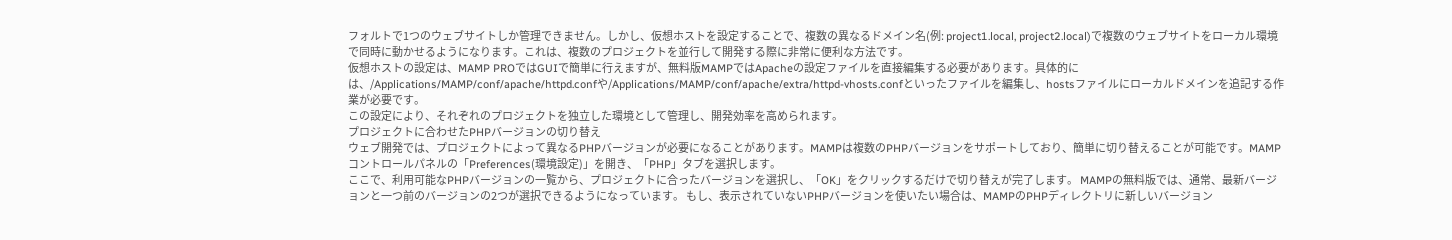フォルトで1つのウェブサイトしか管理できません。しかし、仮想ホストを設定することで、複数の異なるドメイン名(例: project1.local, project2.local)で複数のウェブサイトをローカル環境で同時に動かせるようになります。これは、複数のプロジェクトを並行して開発する際に非常に便利な方法です。
仮想ホストの設定は、MAMP PROではGUIで簡単に行えますが、無料版MAMPではApacheの設定ファイルを直接編集する必要があります。具体的には、/Applications/MAMP/conf/apache/httpd.confや/Applications/MAMP/conf/apache/extra/httpd-vhosts.confといったファイルを編集し、hostsファイルにローカルドメインを追記する作業が必要です。
この設定により、それぞれのプロジェクトを独立した環境として管理し、開発効率を高められます。
プロジェクトに合わせたPHPバージョンの切り替え
ウェブ開発では、プロジェクトによって異なるPHPバージョンが必要になることがあります。MAMPは複数のPHPバージョンをサポートしており、簡単に切り替えることが可能です。MAMPコントロールパネルの「Preferences(環境設定)」を開き、「PHP」タブを選択します。
ここで、利用可能なPHPバージョンの一覧から、プロジェクトに合ったバージョンを選択し、「OK」をクリックするだけで切り替えが完了します。 MAMPの無料版では、通常、最新バージョンと一つ前のバージョンの2つが選択できるようになっています。 もし、表示されていないPHPバージョンを使いたい場合は、MAMPのPHPディレクトリに新しいバージョン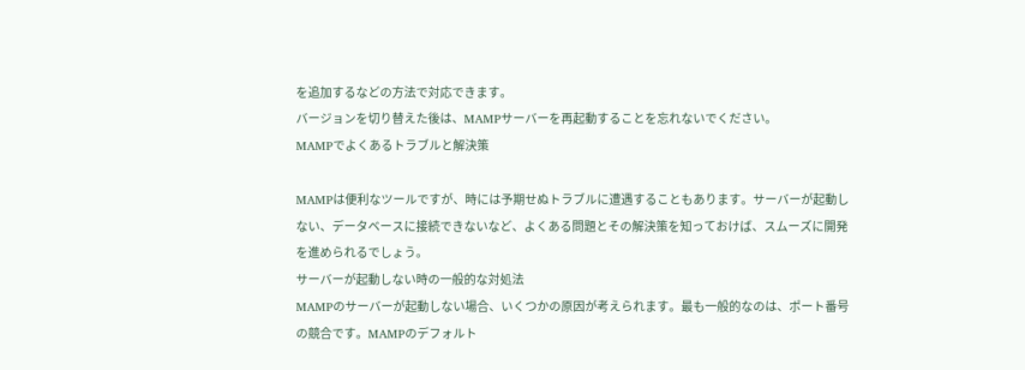を追加するなどの方法で対応できます。
バージョンを切り替えた後は、MAMPサーバーを再起動することを忘れないでください。
MAMPでよくあるトラブルと解決策

MAMPは便利なツールですが、時には予期せぬトラブルに遭遇することもあります。サーバーが起動しない、データベースに接続できないなど、よくある問題とその解決策を知っておけば、スムーズに開発を進められるでしょう。
サーバーが起動しない時の一般的な対処法
MAMPのサーバーが起動しない場合、いくつかの原因が考えられます。最も一般的なのは、ポート番号の競合です。MAMPのデフォルト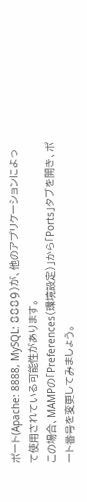ポート(Apache: 8888, MySQL: 8889)が、他のアプリケーションによって使用されている可能性があります。
この場合、MAMPの「Preferences(環境設定)」から「Ports」タブを開き、ポート番号を変更してみましょう。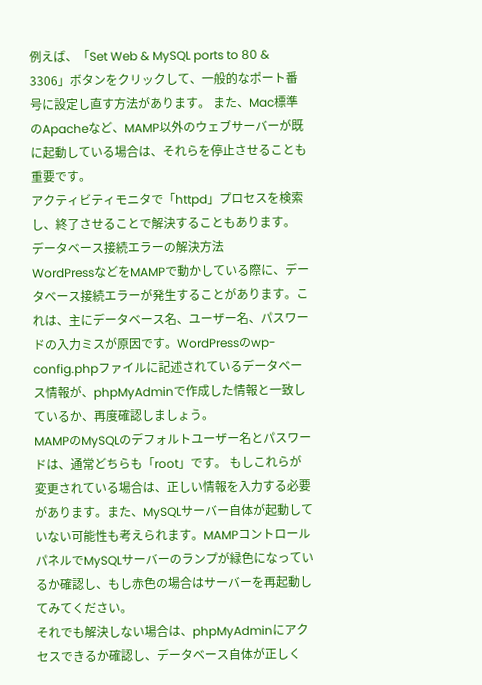例えば、「Set Web & MySQL ports to 80 & 3306」ボタンをクリックして、一般的なポート番号に設定し直す方法があります。 また、Mac標準のApacheなど、MAMP以外のウェブサーバーが既に起動している場合は、それらを停止させることも重要です。
アクティビティモニタで「httpd」プロセスを検索し、終了させることで解決することもあります。
データベース接続エラーの解決方法
WordPressなどをMAMPで動かしている際に、データベース接続エラーが発生することがあります。これは、主にデータベース名、ユーザー名、パスワードの入力ミスが原因です。WordPressのwp-config.phpファイルに記述されているデータベース情報が、phpMyAdminで作成した情報と一致しているか、再度確認しましょう。
MAMPのMySQLのデフォルトユーザー名とパスワードは、通常どちらも「root」です。 もしこれらが変更されている場合は、正しい情報を入力する必要があります。また、MySQLサーバー自体が起動していない可能性も考えられます。MAMPコントロールパネルでMySQLサーバーのランプが緑色になっているか確認し、もし赤色の場合はサーバーを再起動してみてください。
それでも解決しない場合は、phpMyAdminにアクセスできるか確認し、データベース自体が正しく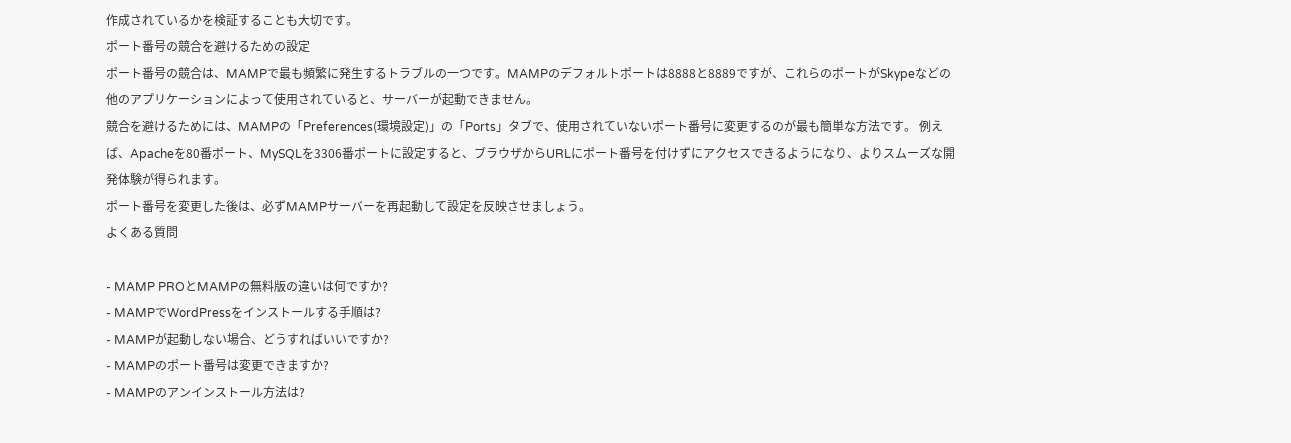作成されているかを検証することも大切です。
ポート番号の競合を避けるための設定
ポート番号の競合は、MAMPで最も頻繁に発生するトラブルの一つです。MAMPのデフォルトポートは8888と8889ですが、これらのポートがSkypeなどの他のアプリケーションによって使用されていると、サーバーが起動できません。
競合を避けるためには、MAMPの「Preferences(環境設定)」の「Ports」タブで、使用されていないポート番号に変更するのが最も簡単な方法です。 例えば、Apacheを80番ポート、MySQLを3306番ポートに設定すると、ブラウザからURLにポート番号を付けずにアクセスできるようになり、よりスムーズな開発体験が得られます。
ポート番号を変更した後は、必ずMAMPサーバーを再起動して設定を反映させましょう。
よくある質問

- MAMP PROとMAMPの無料版の違いは何ですか?
- MAMPでWordPressをインストールする手順は?
- MAMPが起動しない場合、どうすればいいですか?
- MAMPのポート番号は変更できますか?
- MAMPのアンインストール方法は?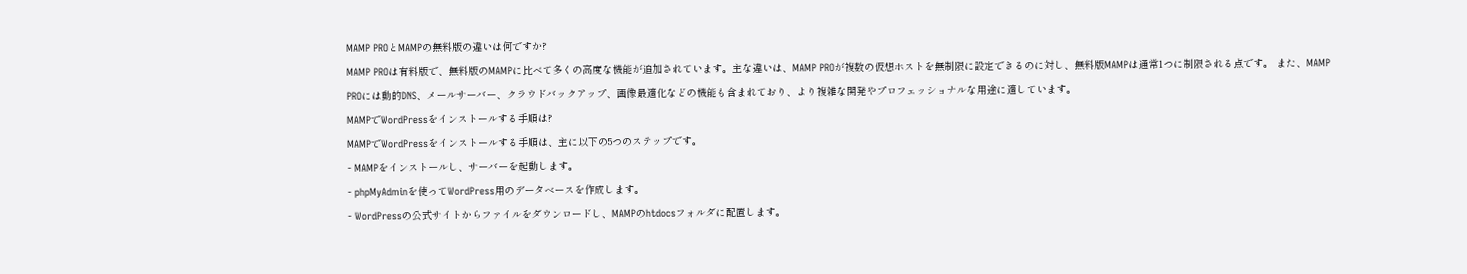MAMP PROとMAMPの無料版の違いは何ですか?
MAMP PROは有料版で、無料版のMAMPに比べて多くの高度な機能が追加されています。主な違いは、MAMP PROが複数の仮想ホストを無制限に設定できるのに対し、無料版MAMPは通常1つに制限される点です。 また、MAMP PROには動的DNS、メールサーバー、クラウドバックアップ、画像最適化などの機能も含まれており、より複雑な開発やプロフェッショナルな用途に適しています。
MAMPでWordPressをインストールする手順は?
MAMPでWordPressをインストールする手順は、主に以下の5つのステップです。
- MAMPをインストールし、サーバーを起動します。
- phpMyAdminを使ってWordPress用のデータベースを作成します。
- WordPressの公式サイトからファイルをダウンロードし、MAMPのhtdocsフォルダに配置します。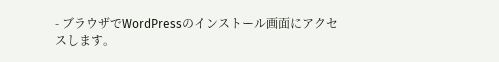- ブラウザでWordPressのインストール画面にアクセスします。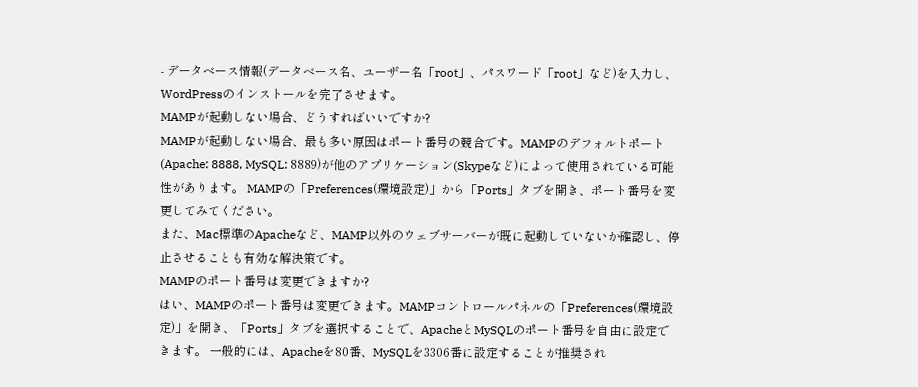- データベース情報(データベース名、ユーザー名「root」、パスワード「root」など)を入力し、WordPressのインストールを完了させます。
MAMPが起動しない場合、どうすればいいですか?
MAMPが起動しない場合、最も多い原因はポート番号の競合です。MAMPのデフォルトポート(Apache: 8888, MySQL: 8889)が他のアプリケーション(Skypeなど)によって使用されている可能性があります。 MAMPの「Preferences(環境設定)」から「Ports」タブを開き、ポート番号を変更してみてください。
また、Mac標準のApacheなど、MAMP以外のウェブサーバーが既に起動していないか確認し、停止させることも有効な解決策です。
MAMPのポート番号は変更できますか?
はい、MAMPのポート番号は変更できます。MAMPコントロールパネルの「Preferences(環境設定)」を開き、「Ports」タブを選択することで、ApacheとMySQLのポート番号を自由に設定できます。 一般的には、Apacheを80番、MySQLを3306番に設定することが推奨され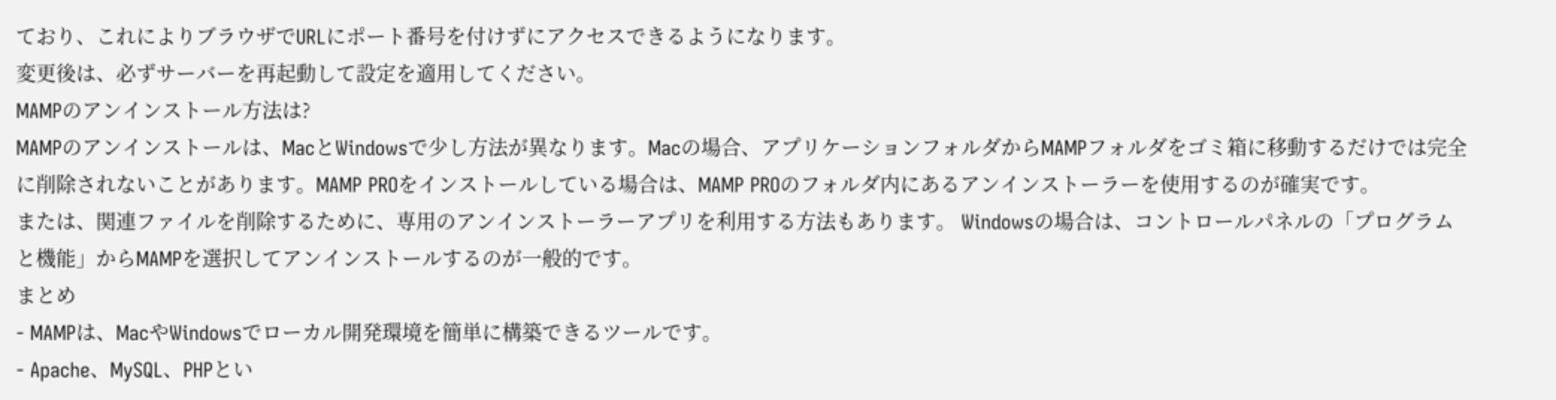ており、これによりブラウザでURLにポート番号を付けずにアクセスできるようになります。
変更後は、必ずサーバーを再起動して設定を適用してください。
MAMPのアンインストール方法は?
MAMPのアンインストールは、MacとWindowsで少し方法が異なります。Macの場合、アプリケーションフォルダからMAMPフォルダをゴミ箱に移動するだけでは完全に削除されないことがあります。MAMP PROをインストールしている場合は、MAMP PROのフォルダ内にあるアンインストーラーを使用するのが確実です。
または、関連ファイルを削除するために、専用のアンインストーラーアプリを利用する方法もあります。 Windowsの場合は、コントロールパネルの「プログラムと機能」からMAMPを選択してアンインストールするのが一般的です。
まとめ
- MAMPは、MacやWindowsでローカル開発環境を簡単に構築できるツールです。
- Apache、MySQL、PHPとい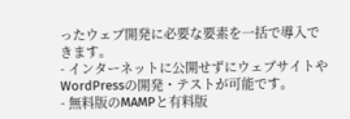ったウェブ開発に必要な要素を一括で導入できます。
- インターネットに公開せずにウェブサイトやWordPressの開発・テストが可能です。
- 無料版のMAMPと有料版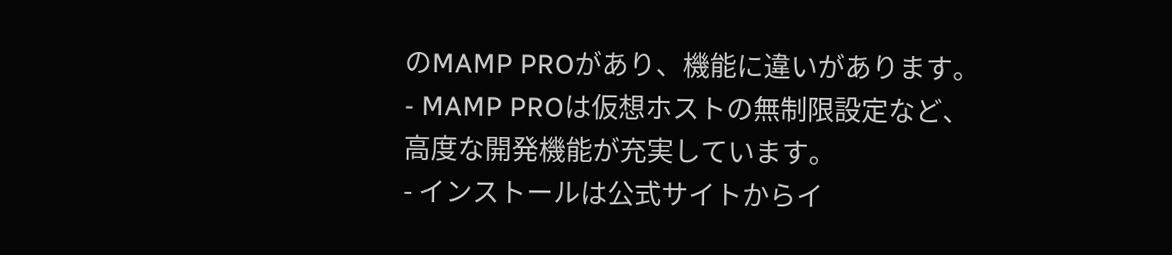のMAMP PROがあり、機能に違いがあります。
- MAMP PROは仮想ホストの無制限設定など、高度な開発機能が充実しています。
- インストールは公式サイトからイ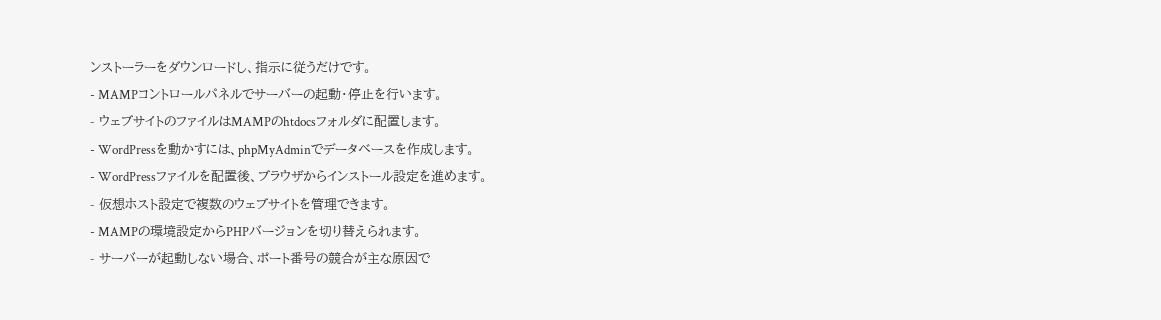ンストーラーをダウンロードし、指示に従うだけです。
- MAMPコントロールパネルでサーバーの起動・停止を行います。
- ウェブサイトのファイルはMAMPのhtdocsフォルダに配置します。
- WordPressを動かすには、phpMyAdminでデータベースを作成します。
- WordPressファイルを配置後、ブラウザからインストール設定を進めます。
- 仮想ホスト設定で複数のウェブサイトを管理できます。
- MAMPの環境設定からPHPバージョンを切り替えられます。
- サーバーが起動しない場合、ポート番号の競合が主な原因で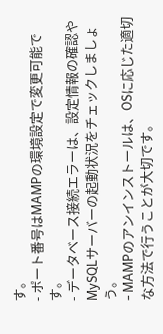す。
- ポート番号はMAMPの環境設定で変更可能です。
- データベース接続エラーは、設定情報の確認やMySQLサーバーの起動状況をチェックしましょう。
- MAMPのアンインストールは、OSに応じた適切な方法で行うことが大切です。